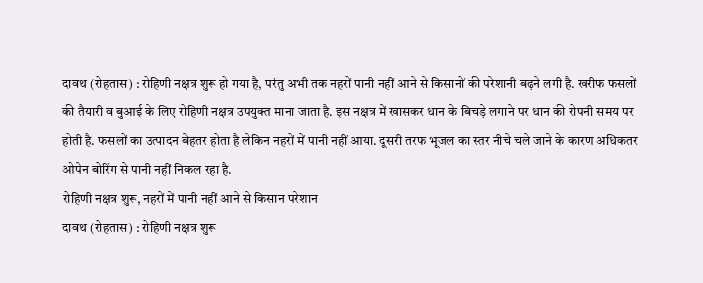दावथ (रोहतास) : रोहिणी नक्षत्र शुरू हो गया है, परंतु अभी तक नहरों पानी नहीं आने से किसानों की परेशानी बढ़ने लगी है. खरीफ फसलों की तैयारी व बुआई के लिए रोहिणी नक्षत्र उपयुक्त माना जाता है. इस नक्षत्र में खासकर धान के बिचड़े लगाने पर धान की रोपनी समय पर होती है. फसलों का उत्पादन बेहतर होता है लेकिन नहरों में पानी नहीं आया. दूसरी तरफ भूजल का स्तर नीचे चले जाने के कारण अधिकतर ओपेन बोरिंग से पानी नहीं निकल रहा है.
रोहिणी नक्षत्र शुरू, नहरों में पानी नहीं आने से किसान परेशान
दावथ (रोहतास) : रोहिणी नक्षत्र शुरू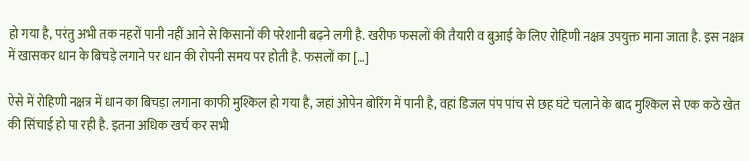हो गया है, परंतु अभी तक नहरों पानी नहीं आने से किसानों की परेशानी बढ़ने लगी है. खरीफ फसलों की तैयारी व बुआई के लिए रोहिणी नक्षत्र उपयुक्त माना जाता है. इस नक्षत्र में खासकर धान के बिचड़े लगाने पर धान की रोपनी समय पर होती है. फसलों का […]

ऐसे में रोहिणी नक्षत्र में धान का बिचड़ा लगाना काफी मुश्किल हो गया है, जहां ओपेन बोरिंग में पानी है, वहां डिजल पंप पांच से छह घंटे चलाने के बाद मुश्किल से एक कठे खेत की सिंचाई हो पा रही है. इतना अधिक खर्च कर सभी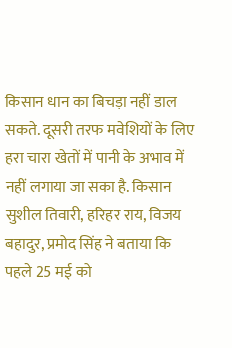किसान धान का बिचड़ा नहीं डाल सकते. दूसरी तरफ मवेशियों के लिए हरा चारा खेतों में पानी के अभाव में नहीं लगाया जा सका है. किसान सुशील तिवारी, हरिहर राय, विजय बहादुर, प्रमोद सिंह ने बताया कि पहले 25 मई को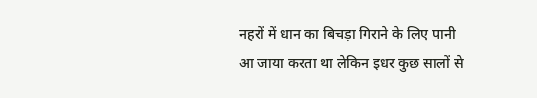नहरों में धान का बिचड़ा गिराने के लिए पानी आ जाया करता था लेकिन इधर कुछ सालों से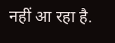नहीं आ रहा है.